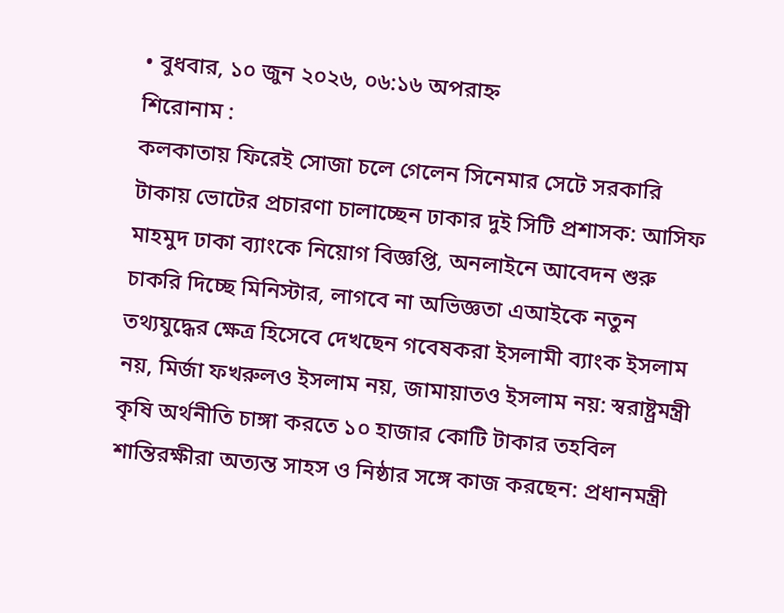• বুধবার, ১০ জুন ২০২৬, ০৬:১৬ অপরাহ্ন
শিরোনাম :
কলকাতায় ফিরেই সোজা চলে গেলেন সিনেমার সেটে সরকারি টাকায় ভোটের প্রচারণা চালাচ্ছেন ঢাকার দুই সিটি প্রশাসক: আসিফ মাহমুদ ঢাকা ব্যাংকে নিয়োগ বিজ্ঞপ্তি, অনলাইনে আবেদন শুরু চাকরি দিচ্ছে মিনিস্টার, লাগবে না অভিজ্ঞতা এআইকে নতুন তথ্যযুদ্ধের ক্ষেত্র হিসেবে দেখছেন গবেষকরা ইসলামী ব্যাংক ইসলাম নয়, মির্জা ফখরুলও ইসলাম নয়, জামায়াতও ইসলাম নয়: স্বরাষ্ট্রমন্ত্রী কৃষি অর্থনীতি চাঙ্গা করতে ১০ হাজার কোটি টাকার তহবিল শান্তিরক্ষীরা অত্যন্ত সাহস ও নিষ্ঠার সঙ্গে কাজ করছেন: প্রধানমন্ত্রী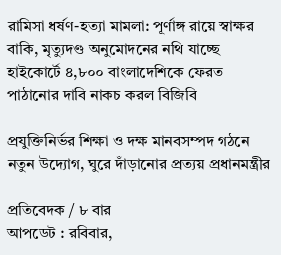রামিসা ধর্ষণ-হত্যা মামলা: পূর্ণাঙ্গ রায়ে স্বাক্ষর বাকি, মৃত্যুদণ্ড অনুমোদনের নথি যাচ্ছে হাইকোর্টে ৪,৮০০ বাংলাদেশিকে ফেরত পাঠানোর দাবি নাকচ করল বিজিবি

প্রযুক্তিনির্ভর শিক্ষা ও দক্ষ মানবসম্পদ গঠনে নতুন উদ্যোগ, ঘুরে দাঁড়ানোর প্রত্যয় প্রধানমন্ত্রীর

প্রতিবেদক / ৮ বার
আপডেট : রবিবার,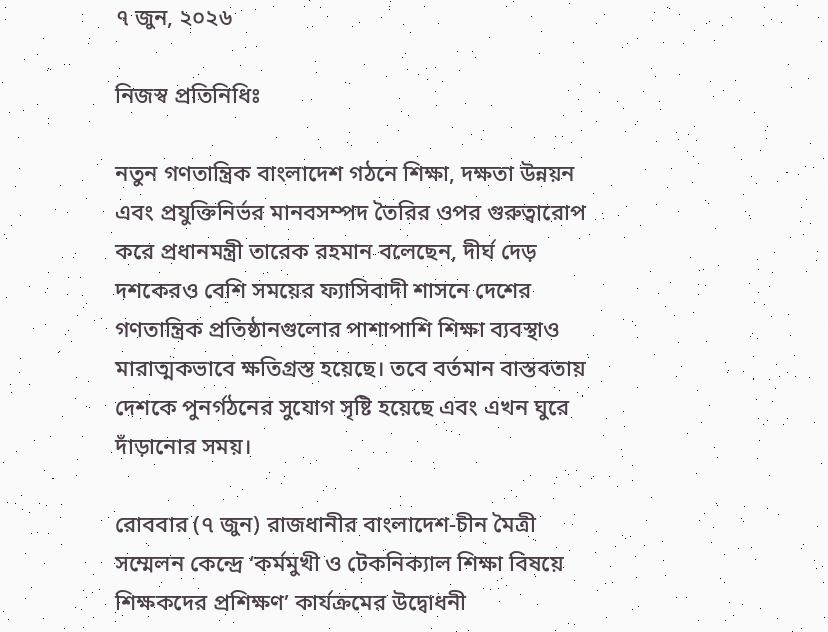৭ জুন, ২০২৬

নিজস্ব প্রতিনিধিঃ

নতুন গণতান্ত্রিক বাংলাদেশ গঠনে শিক্ষা, দক্ষতা উন্নয়ন এবং প্রযুক্তিনির্ভর মানবসম্পদ তৈরির ওপর গুরুত্বারোপ করে প্রধানমন্ত্রী তারেক রহমান বলেছেন, দীর্ঘ দেড় দশকেরও বেশি সময়ের ফ্যাসিবাদী শাসনে দেশের গণতান্ত্রিক প্রতিষ্ঠানগুলোর পাশাপাশি শিক্ষা ব্যবস্থাও মারাত্মকভাবে ক্ষতিগ্রস্ত হয়েছে। তবে বর্তমান বাস্তবতায় দেশকে পুনর্গঠনের সুযোগ সৃষ্টি হয়েছে এবং এখন ঘুরে দাঁড়ানোর সময়।

রোববার (৭ জুন) রাজধানীর বাংলাদেশ-চীন মৈত্রী সম্মেলন কেন্দ্রে ‘কর্মমুখী ও টেকনিক্যাল শিক্ষা বিষয়ে শিক্ষকদের প্রশিক্ষণ’ কার্যক্রমের উদ্বোধনী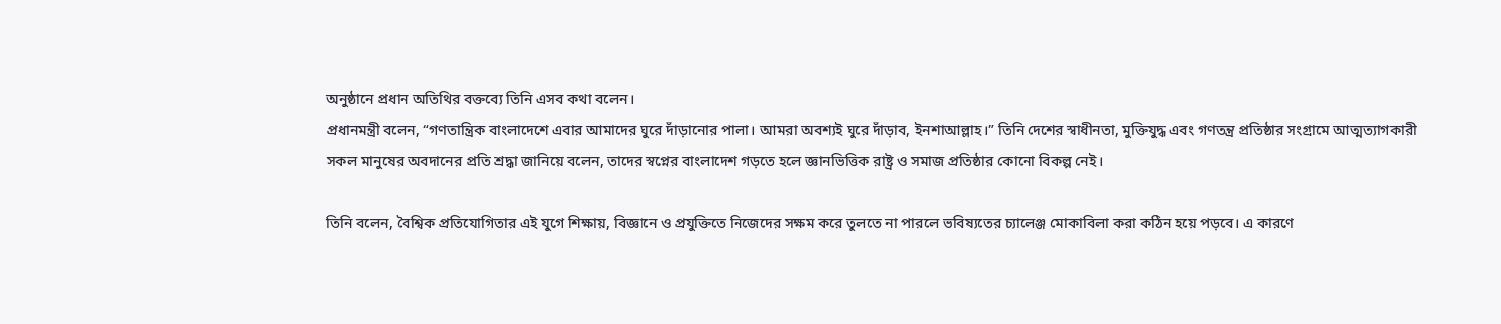অনুষ্ঠানে প্রধান অতিথির বক্তব্যে তিনি এসব কথা বলেন।
প্রধানমন্ত্রী বলেন, “গণতান্ত্রিক বাংলাদেশে এবার আমাদের ঘুরে দাঁড়ানোর পালা। আমরা অবশ্যই ঘুরে দাঁড়াব, ইনশাআল্লাহ।” তিনি দেশের স্বাধীনতা, মুক্তিযুদ্ধ এবং গণতন্ত্র প্রতিষ্ঠার সংগ্রামে আত্মত্যাগকারী সকল মানুষের অবদানের প্রতি শ্রদ্ধা জানিয়ে বলেন, তাদের স্বপ্নের বাংলাদেশ গড়তে হলে জ্ঞানভিত্তিক রাষ্ট্র ও সমাজ প্রতিষ্ঠার কোনো বিকল্প নেই।

তিনি বলেন, বৈশ্বিক প্রতিযোগিতার এই যুগে শিক্ষায়, বিজ্ঞানে ও প্রযুক্তিতে নিজেদের সক্ষম করে তুলতে না পারলে ভবিষ্যতের চ্যালেঞ্জ মোকাবিলা করা কঠিন হয়ে পড়বে। এ কারণে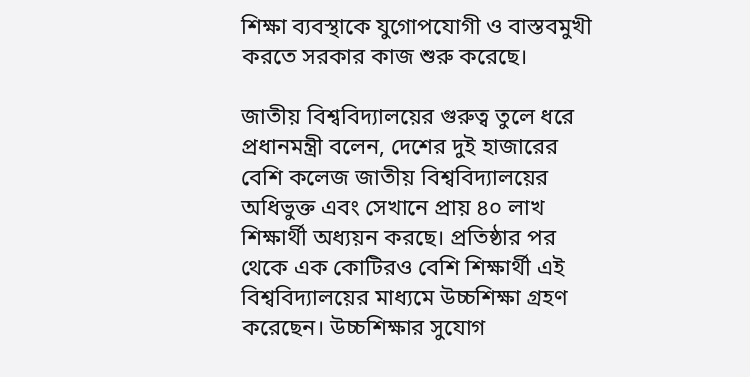শিক্ষা ব্যবস্থাকে যুগোপযোগী ও বাস্তবমুখী করতে সরকার কাজ শুরু করেছে।

জাতীয় বিশ্ববিদ্যালয়ের গুরুত্ব তুলে ধরে প্রধানমন্ত্রী বলেন, দেশের দুই হাজারের বেশি কলেজ জাতীয় বিশ্ববিদ্যালয়ের অধিভুক্ত এবং সেখানে প্রায় ৪০ লাখ শিক্ষার্থী অধ্যয়ন করছে। প্রতিষ্ঠার পর থেকে এক কোটিরও বেশি শিক্ষার্থী এই বিশ্ববিদ্যালয়ের মাধ্যমে উচ্চশিক্ষা গ্রহণ করেছেন। উচ্চশিক্ষার সুযোগ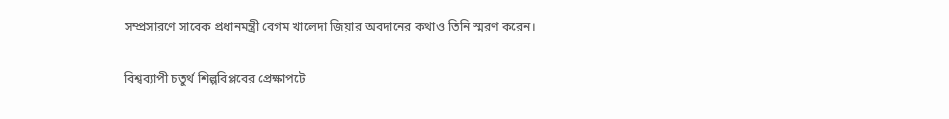সম্প্রসারণে সাবেক প্রধানমন্ত্রী বেগম খালেদা জিয়ার অবদানের কথাও তিনি স্মরণ করেন।

বিশ্বব্যাপী চতুর্থ শিল্পবিপ্লবের প্রেক্ষাপটে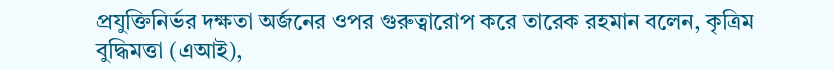প্রযুক্তিনির্ভর দক্ষতা অর্জনের ওপর গুরুত্বারোপ করে তারেক রহমান বলেন, কৃত্রিম বুদ্ধিমত্তা (এআই),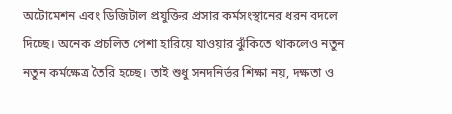অটোমেশন এবং ডিজিটাল প্রযুক্তির প্রসার কর্মসংস্থানের ধরন বদলে দিচ্ছে। অনেক প্রচলিত পেশা হারিয়ে যাওয়ার ঝুঁকিতে থাকলেও নতুন নতুন কর্মক্ষেত্র তৈরি হচ্ছে। তাই শুধু সনদনির্ভর শিক্ষা নয়, দক্ষতা ও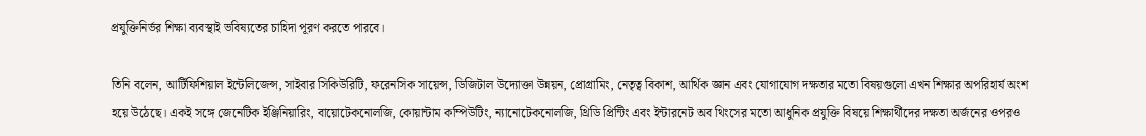প্রযুক্তিনির্ভর শিক্ষা ব্যবস্থাই ভবিষ্যতের চাহিদা পূরণ করতে পারবে।

তিনি বলেন, আর্টিফিশিয়াল ইন্টেলিজেন্স, সাইবার সিকিউরিটি, ফরেনসিক সায়েন্স, ডিজিটাল উদ্যোক্তা উন্নয়ন, প্রোগ্রামিং, নেতৃত্ব বিকাশ, আর্থিক জ্ঞান এবং যোগাযোগ দক্ষতার মতো বিষয়গুলো এখন শিক্ষার অপরিহার্য অংশ হয়ে উঠেছে। একই সঙ্গে জেনেটিক ইঞ্জিনিয়ারিং, বায়োটেকনোলজি, কোয়ান্টাম কম্পিউটিং, ন্যানোটেকনোলজি, থ্রিডি প্রিন্টিং এবং ইন্টারনেট অব থিংসের মতো আধুনিক প্রযুক্তি বিষয়ে শিক্ষার্থীদের দক্ষতা অর্জনের ওপরও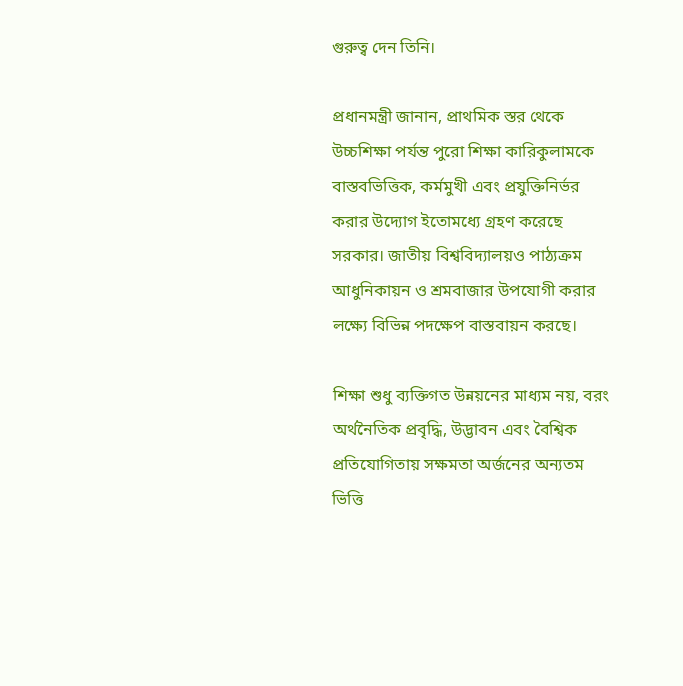গুরুত্ব দেন তিনি।

প্রধানমন্ত্রী জানান, প্রাথমিক স্তর থেকে উচ্চশিক্ষা পর্যন্ত পুরো শিক্ষা কারিকুলামকে বাস্তবভিত্তিক, কর্মমুখী এবং প্রযুক্তিনির্ভর করার উদ্যোগ ইতোমধ্যে গ্রহণ করেছে সরকার। জাতীয় বিশ্ববিদ্যালয়ও পাঠ্যক্রম আধুনিকায়ন ও শ্রমবাজার উপযোগী করার লক্ষ্যে বিভিন্ন পদক্ষেপ বাস্তবায়ন করছে।

শিক্ষা শুধু ব্যক্তিগত উন্নয়নের মাধ্যম নয়, বরং অর্থনৈতিক প্রবৃদ্ধি, উদ্ভাবন এবং বৈশ্বিক প্রতিযোগিতায় সক্ষমতা অর্জনের অন্যতম ভিত্তি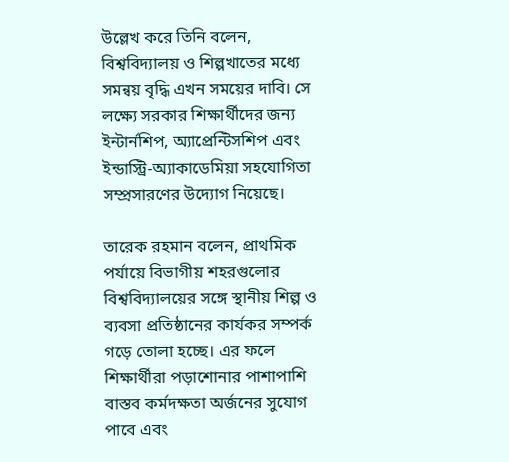উল্লেখ করে তিনি বলেন, বিশ্ববিদ্যালয় ও শিল্পখাতের মধ্যে সমন্বয় বৃদ্ধি এখন সময়ের দাবি। সে লক্ষ্যে সরকার শিক্ষার্থীদের জন্য ইন্টার্নশিপ, অ্যাপ্রেন্টিসশিপ এবং ইন্ডাস্ট্রি-অ্যাকাডেমিয়া সহযোগিতা সম্প্রসারণের উদ্যোগ নিয়েছে।

তারেক রহমান বলেন, প্রাথমিক পর্যায়ে বিভাগীয় শহরগুলোর বিশ্ববিদ্যালয়ের সঙ্গে স্থানীয় শিল্প ও ব্যবসা প্রতিষ্ঠানের কার্যকর সম্পর্ক গড়ে তোলা হচ্ছে। এর ফলে শিক্ষার্থীরা পড়াশোনার পাশাপাশি বাস্তব কর্মদক্ষতা অর্জনের সুযোগ পাবে এবং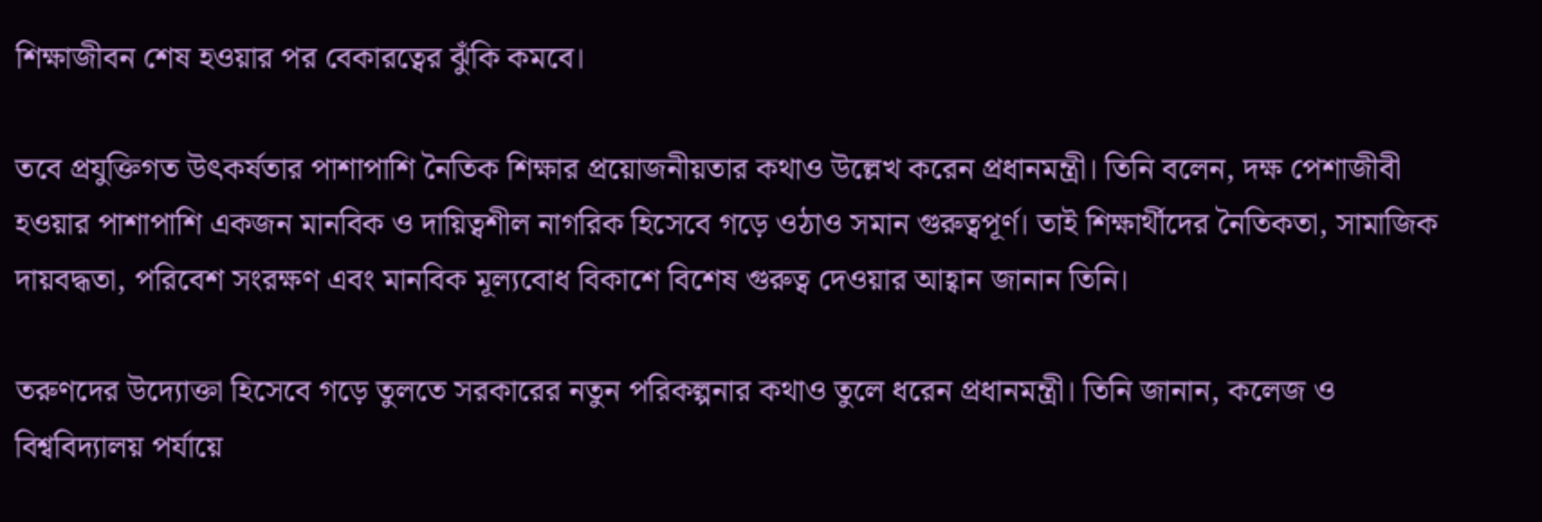শিক্ষাজীবন শেষ হওয়ার পর বেকারত্বের ঝুঁকি কমবে।

তবে প্রযুক্তিগত উৎকর্ষতার পাশাপাশি নৈতিক শিক্ষার প্রয়োজনীয়তার কথাও উল্লেখ করেন প্রধানমন্ত্রী। তিনি বলেন, দক্ষ পেশাজীবী হওয়ার পাশাপাশি একজন মানবিক ও দায়িত্বশীল নাগরিক হিসেবে গড়ে ওঠাও সমান গুরুত্বপূর্ণ। তাই শিক্ষার্থীদের নৈতিকতা, সামাজিক দায়বদ্ধতা, পরিবেশ সংরক্ষণ এবং মানবিক মূল্যবোধ বিকাশে বিশেষ গুরুত্ব দেওয়ার আহ্বান জানান তিনি।

তরুণদের উদ্যোক্তা হিসেবে গড়ে তুলতে সরকারের নতুন পরিকল্পনার কথাও তুলে ধরেন প্রধানমন্ত্রী। তিনি জানান, কলেজ ও বিশ্ববিদ্যালয় পর্যায়ে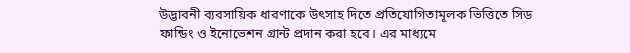উদ্ভাবনী ব্যবসায়িক ধারণাকে উৎসাহ দিতে প্রতিযোগিতামূলক ভিত্তিতে সিড ফান্ডিং ও ইনোভেশন গ্রান্ট প্রদান করা হবে। এর মাধ্যমে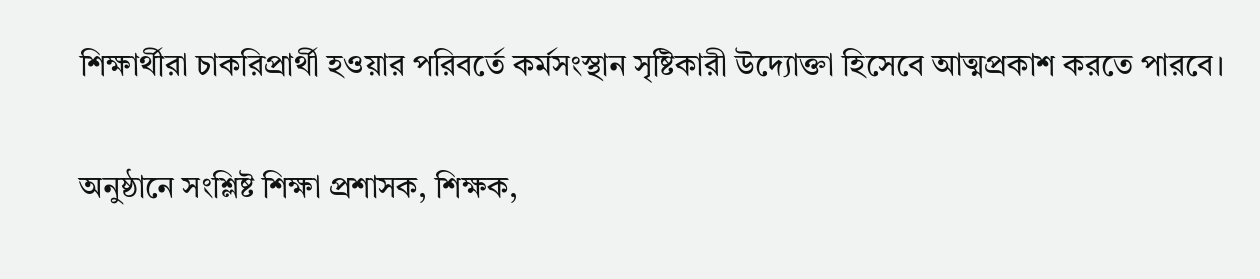শিক্ষার্থীরা চাকরিপ্রার্থী হওয়ার পরিবর্তে কর্মসংস্থান সৃষ্টিকারী উদ্যোক্তা হিসেবে আত্মপ্রকাশ করতে পারবে।

অনুষ্ঠানে সংশ্লিষ্ট শিক্ষা প্রশাসক, শিক্ষক,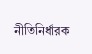নীতিনির্ধারক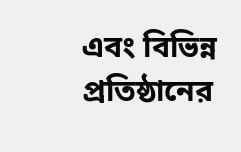এবং বিভিন্ন প্রতিষ্ঠানের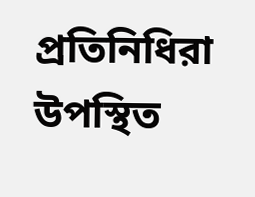প্রতিনিধিরা উপস্থিত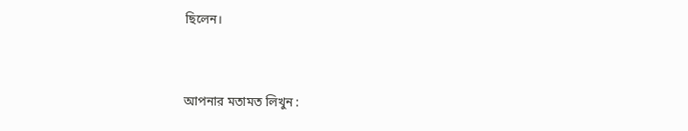ছিলেন।


আপনার মতামত লিখুন :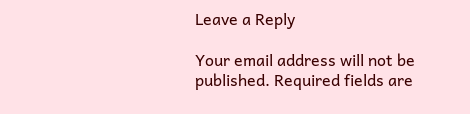Leave a Reply

Your email address will not be published. Required fields are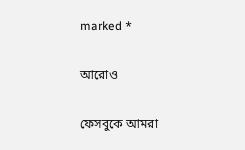marked *

আরোও

ফেসবুকে আমরা